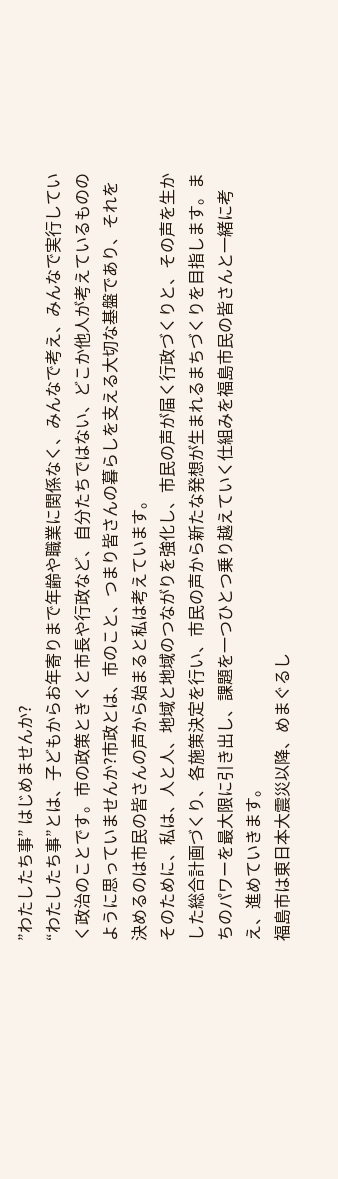”わたしたち事” はじめませんか?
“わたしたち事”とは、子どもからお年寄りまで年齢や職業に関係なく、みんなで考え、みんなで実行していく政治のことです。市の政策ときくと市長や行政など、自分たちではない、どこか他人が考えているもののように思っていませんか?市政とは、市のこと、つまり皆さんの暮らしを支える大切な基盤であり、それを決めるのは市民の皆さんの声から始まると私は考えています。
そのために、私は、人と人、地域と地域のつながりを強化し、市民の声が届く行政づくりと、その声を生かした総合計画づくり、各施策決定を行い、市民の声から新たな発想が生まれるまちづくりを目指します。まちのパワーを最大限に引き出し、課題を一つひとつ乗り越えていく仕組みを福島市民の皆さんと一緒に考え、進めていきます。
福島市は東日本大震災以降、めまぐるし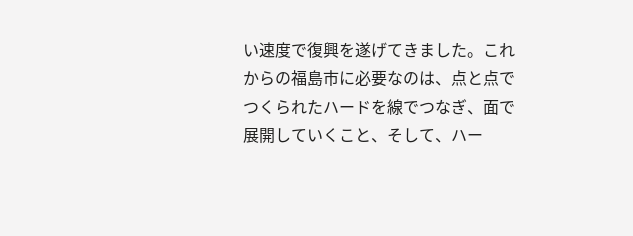い速度で復興を遂げてきました。これからの福島市に必要なのは、点と点でつくられたハードを線でつなぎ、面で展開していくこと、そして、ハー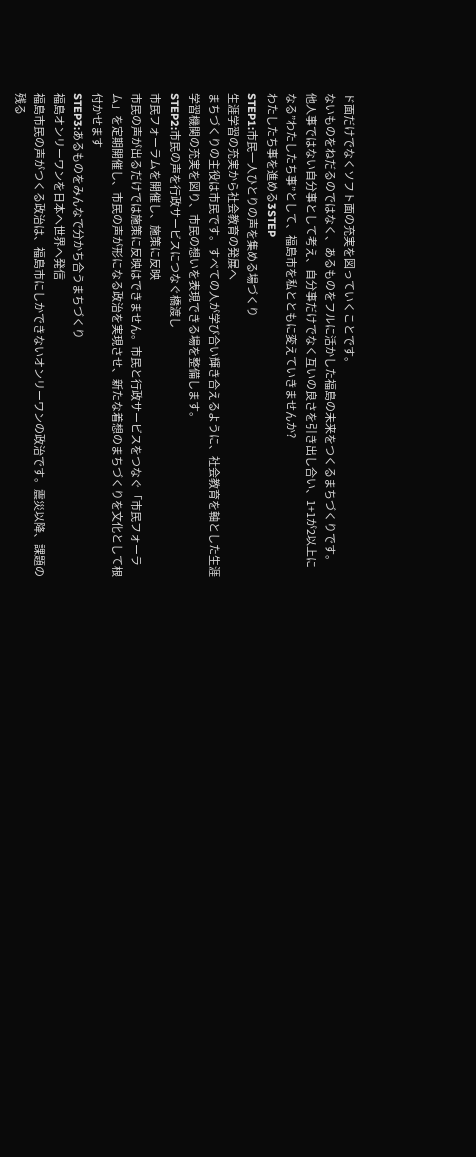ド面だけでなくソフト面の充実を図っていくことです。
ないものをねだるのではなく、あるものをフルに活かした福島の未来をつくるまちづくりです。
他人事ではない自分事として考え、自分事だけでなく互いの良さを引き出し合い、1+1が2以上になる”わたしたち事”として、福島市を私とともに変えていきませんか?
わたしたち事を進める3STEP
STEP1:市民一人ひとりの声を集める場づくり
生涯学習の充実から社会教育の発展へ
まちづくりの主役は市民です。すべての人が学び合い輝き合えるように、社会教育を軸とした生涯学習機関の充実を図り、市民の想いを表現できる場を整備します。
STEP2:市民の声を行政サービスにつなぐ橋渡し
市民フォーラムを開催し、施策に反映
市民の声が出るだけでは施策に反映はできません。市民と行政サービスをつなぐ「市民フォーラム」を定期開催し、市民の声が形になる政治を実現させ、新たな着想のまちづくりを文化として根付かせます
STEP3:あるものをみんなで分かち合うまちづくり
福島オンリーワンを日本へ世界へ発信
福島市民の声がつくる政治は、福島市にしかできないオンリーワンの政治です。震災以降、課題の残る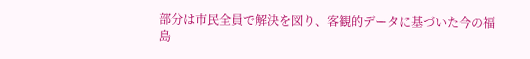部分は市民全員で解決を図り、客観的データに基づいた今の福島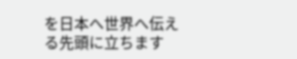を日本へ世界へ伝える先頭に立ちます